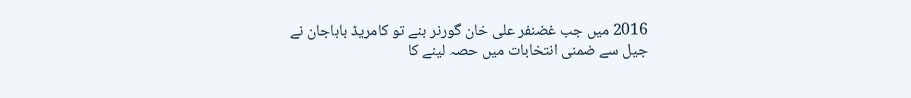2016 میں جب غضنفر علی خان گورنر بنے تو کامریڈ باباجان نے جیل سے ضمنی انتخابات میں حصہ لینے کا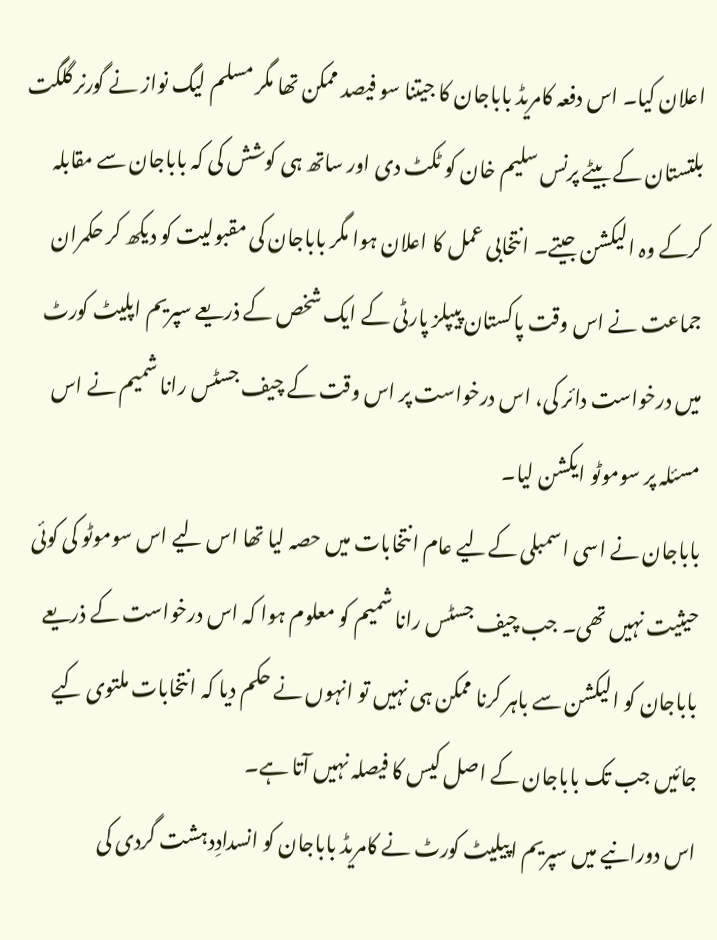اعلان کیا۔ اس دفعہ کامریڈ باباجان کا جیتنا سو فیصد ممکن تھا مگر مسلم لیگ نواز نے گورنر گلگت بلتستان کے بیٹے پرنس سلیم خان کو ٹکٹ دی اور ساتھ ہی کوشش کی کہ باباجان سے مقابلہ کرکے وہ الیکشن جیتے۔ انتخابی عمل کا اعلان ہوا مگر باباجان کی مقبولیت کو دیکھ کر حکمران جماعت نے اس وقت پاکستان پیپلز پارٹی کے ایک شخص کے ذریعے سپریم اپلیٹ کورٹ میں درخواست دائر کی، اس درخواست پر اس وقت کے چیف جسٹس رانا شمیم نے اس مسئلہ پر سوموٹو ایکشن لیا۔
باباجان نے اسی اسمبلی کےلیے عام انتخابات میں حصہ لیا تھا اس لیے اس سوموٹو کی کوئی حیثیت نہیں تھی۔ جب چیف جسٹس رانا شمیم کو معلوم ہوا کہ اس درخواست کے ذریعے باباجان کو الیکشن سے باہر کرنا ممکن ہی نہیں تو انہوں نے حکم دیا کہ انتخابات ملتوی کیے جائیں جب تک باباجان کے اصل کیس کا فیصلہ نہیں آتا ہے۔
اس دورانیے میں سپریم اپیلیٹ کورٹ نے کامریڈ باباجان کو انسدادِدہشت گردی کی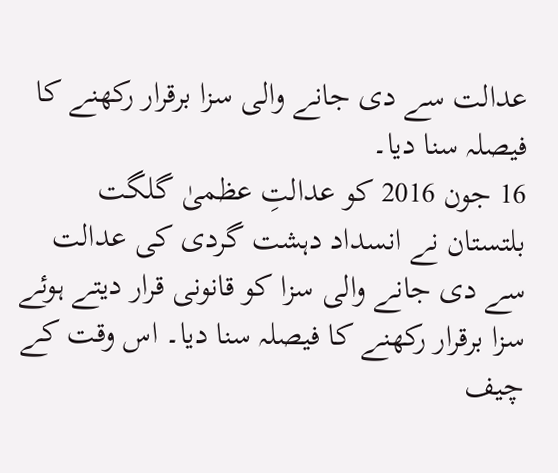عدالت سے دی جانے والی سزا برقرار رکھنے کا فیصلہ سنا دیا۔
16 جون 2016 کو عدالتِ عظمیٰ گلگت بلتستان نے انسداد دہشت گردی کی عدالت سے دی جانے والی سزا کو قانونی قرار دیتے ہوئے سزا برقرار رکھنے کا فیصلہ سنا دیا۔ اس وقت کے چیف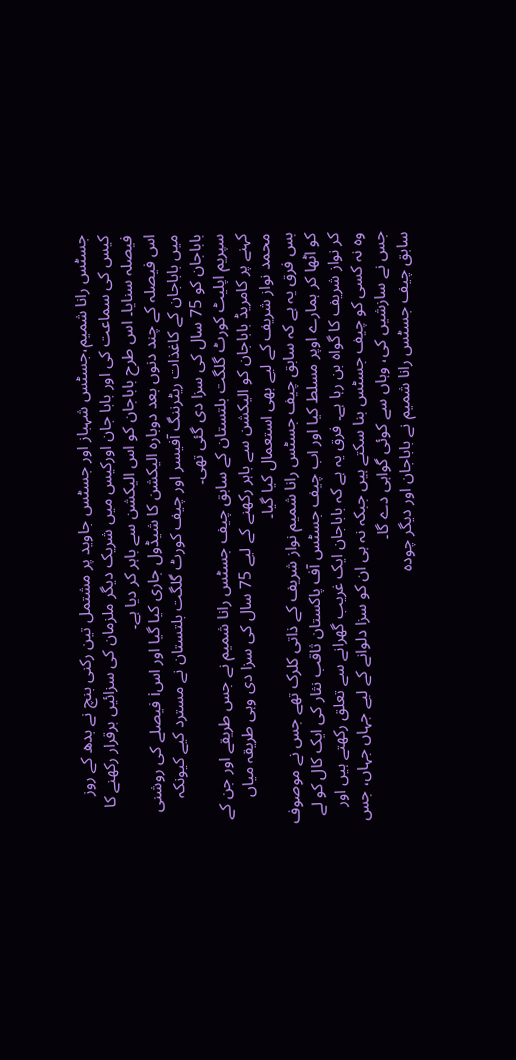جسٹس رانا شمیم،جسٹس شہباز اور جسٹس جاوید پر مشتمل تین رکنی بنچ نے بدھ کے روز کیس کی سماعت کی اور بابا جان اورکیس میں شریک دیگر ملزمان کی سزائیں برقرار رکھنے کا فیصلہ سنایا۔ اس طرح باباجان کو اس الیکشن سے باہر کر دیا ہے۔
اس فیصلہ کے چند دنوں بعد دوبارہ الیکشن کا شیڈول جاری کیا گیا اور اسi فیصلے کی روشنی میں باباجان کے کاغذات ریٹرننگ آفیسر اور چیف کورٹ گلگت بلتستان نے مسترد کیے کیونکہ باباجان کو 75 سال کی سزا دی گئی تھی۔
سپریم اپلیٹ کورٹ گلگت بلتستان کے سابق چیف جسٹس رانا شمیم نے جس طریقے اور جن کے کہنے پر کامریڈ باباجان کو الیکشن سے باہر رکھنے کے لیے 75 سال کی سزا دی وہی طریقہ میاں محمد نواز شریف کے لیے بھی استعمال کیا گیا۔
بس فرق یہ ہے کہ سابق چیف جسٹس رانا شمیم نواز شریف کے ذاتی کلرک تھے جس نے موصوف کو اٹھا کر ہمارے اوپر مسلط کیا اور اب چیف جسٹس آف پاکستان ثاقب نثار کی ایک کال کو لے کر نواز شریف کا گواہ بن رہا ہے۔ فرق یہ ہے کہ باباجان ایک غریب گھرانے سے تعلق رکھتے ہیں اور وہ نہ کسی کو چیف جسٹس بنا سکتے ہیں جبکہ نہ ہی ان کو سزا دلوانے کے لیے جہاں جہاں، جس جس نے سازشیں کی، وہاں سے کوئی گواہی دے گا۔
سابق چیف جسٹس رانا شمیم نے باباجان اور دیگر چودہ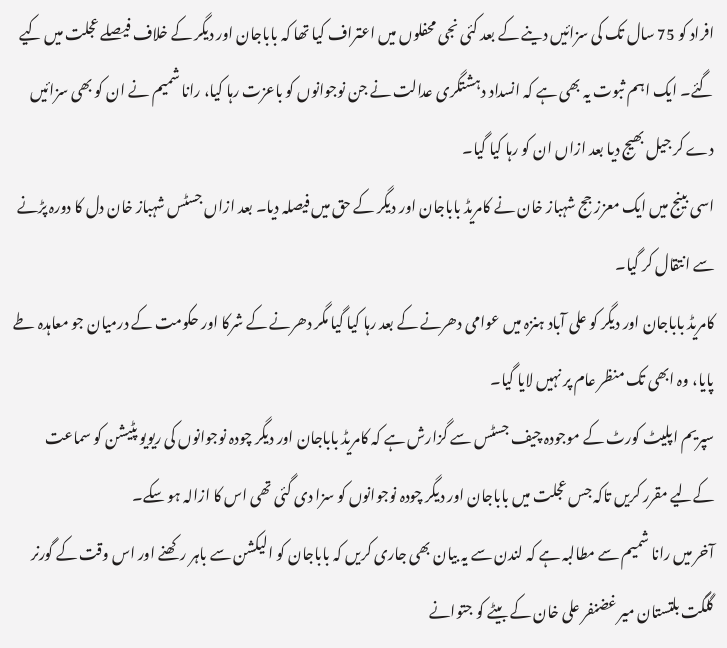افراد کو 75 سال تک کی سزائیں دینے کے بعد کئی نجی محفلوں میں اعتراف کیا تھا کہ باباجان اور دیگر کے خلاف فیصلے عجلت میں کیے گئے۔ ایک اہم ثبوت یہ بھی ہے کہ انسداد دہشتگری عدالت نے جن نوجوانوں کو باعزت رہا کیا، رانا شمیم نے ان کو بھی سزائیں دے کر جیل بھیج دیا بعد ازاں ان کو رہا کیا گیا۔
اسی بینج میں ایک معزز جج شہباز خان نے کامریڈ باباجان اور دیگر کے حق میں فیصلہ دیا۔ بعد ازاں جسٹس شہباز خان دل کا دورہ پڑنے سے انتقال کر گیا۔
کامریڈ باباجان اور دیگر کو علی آباد ہنزہ میں عوامی دھرنے کے بعد رہا کیا گیا مگر دھرنے کے شرکا اور حکومت کے درمیان جو معاہدہ طے پایا، وہ ابھی تک منظر عام پر نہیں لایا گیا۔
سپریم اپلیٹ کورٹ کے موجودہ چیف جسٹس سے گزارش ہے کہ کامریڈ باباجان اور دیگر چودہ نوجوانوں کی ریویو پٹیشن کو سماعت کےلیے مقرر کریں تاکہ جس عجلت میں باباجان اور دیگر چودہ نوجوانوں کو سزا دی گئی تھی اس کا ازالہ ہو سکے۔
آخر میں رانا شمیم سے مطالبہ ہے کہ لندن سے یہ بیان بھی جاری کریں کہ باباجان کو الیکشن سے باہر رکھنے اور اس وقت کے گورنر گلگت بلتستان میر غضنفر علی خان کے بیٹے کو جتوانے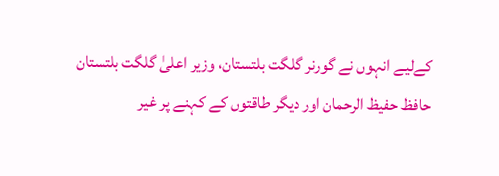کےلیے انہوں نے گورنر گلگت بلتستان، وزیر اعلیٰ گلگت بلتستان حافظ حفیظ الرحمان اور دیگر طاقتوں کے کہنے پر غیر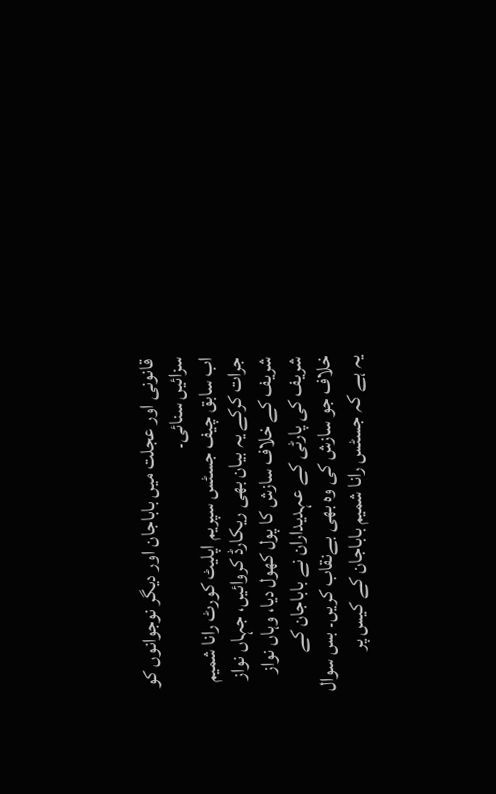قانونی اور عجلت میں باباجان اور دیگر نوجوانوں کو سزائیں سنائی۔
اب سابق چیف جسٹس سپریم اپلیٹ کورٹ رانا شمیم جرات کرکے یہ بیان بھی ریکارڈ کروائیں، جہاں نواز شریف کے خلاف سازش کا پول کھول دیا، وہاں نواز شریف کی پارٹی کے عہدیداران نے باباجان کے خلاف جو سازش کی وہ بھی بےنقاب کریں۔ بس سوال یہ ہے کہ جسٹس رانا شمیم باباجان کے کیس پر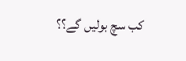کب سچ بولیں گے؟؟